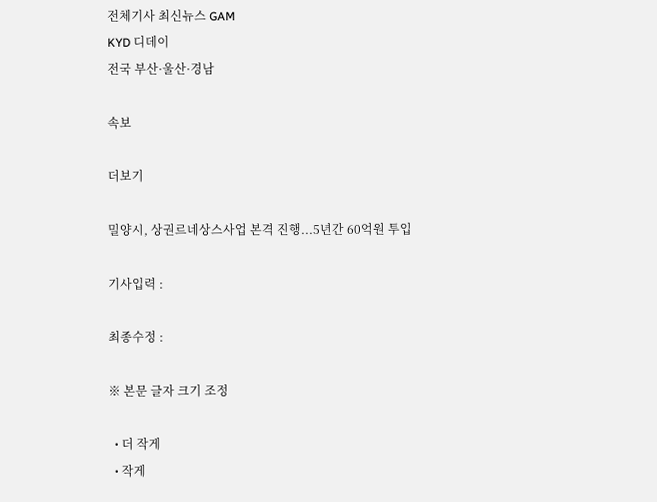전체기사 최신뉴스 GAM
KYD 디데이
전국 부산·울산·경남

속보

더보기

밀양시, 상권르네상스사업 본격 진행...5년간 60억원 투입

기사입력 :

최종수정 :

※ 본문 글자 크기 조정

  • 더 작게
  • 작게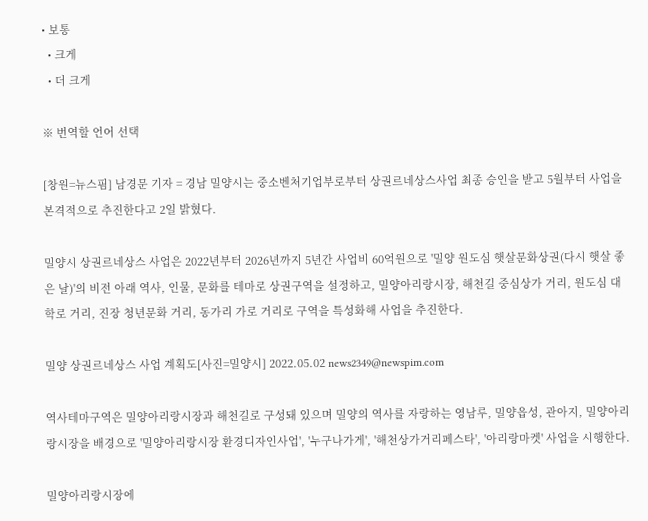• 보통
  • 크게
  • 더 크게

※ 번역할 언어 선택

[창원=뉴스핌] 남경문 기자 = 경남 밀양시는 중소벤처기업부로부터 상권르네상스사업 최종 승인을 받고 5월부터 사업을 본격적으로 추진한다고 2일 밝혔다.

밀양시 상권르네상스 사업은 2022년부터 2026년까지 5년간 사업비 60억원으로 '밀양 원도심 햇살문화상권(다시 햇살 좋은 날)'의 비전 아래 역사, 인물, 문화를 테마로 상권구역을 설정하고, 밀양아리랑시장, 해천길 중심상가 거리, 원도심 대학로 거리, 진장 청년문화 거리, 동가리 가로 거리로 구역을 특성화해 사업을 추진한다.

밀양 상권르네상스 사업 계획도[사진=밀양시] 2022.05.02 news2349@newspim.com

역사테마구역은 밀양아리랑시장과 해천길로 구성돼 있으며 밀양의 역사를 자랑하는 영남루, 밀양읍성, 관아지, 밀양아리랑시장을 배경으로 '밀양아리랑시장 환경디자인사업', '누구나가게', '해천상가거리페스타', '아리랑마켓' 사업을 시행한다.

밀양아리랑시장에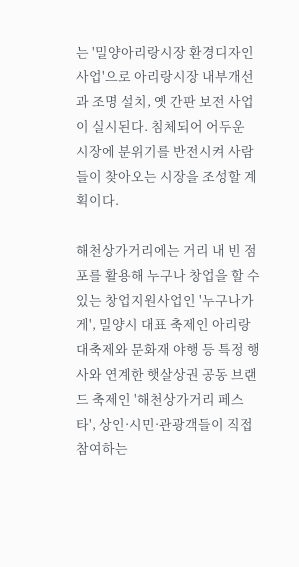는 '밀양아리랑시장 환경디자인사업'으로 아리랑시장 내부개선과 조명 설치, 옛 간판 보전 사업이 실시된다. 침체되어 어두운 시장에 분위기를 반전시켜 사람들이 찾아오는 시장을 조성할 계획이다.

해천상가거리에는 거리 내 빈 점포를 활용해 누구나 창업을 할 수 있는 창업지원사업인 '누구나가게', 밀양시 대표 축제인 아리랑대축제와 문화재 야행 등 특정 행사와 연계한 햇살상권 공동 브랜드 축제인 '해천상가거리 페스타', 상인·시민·관광객들이 직접 참여하는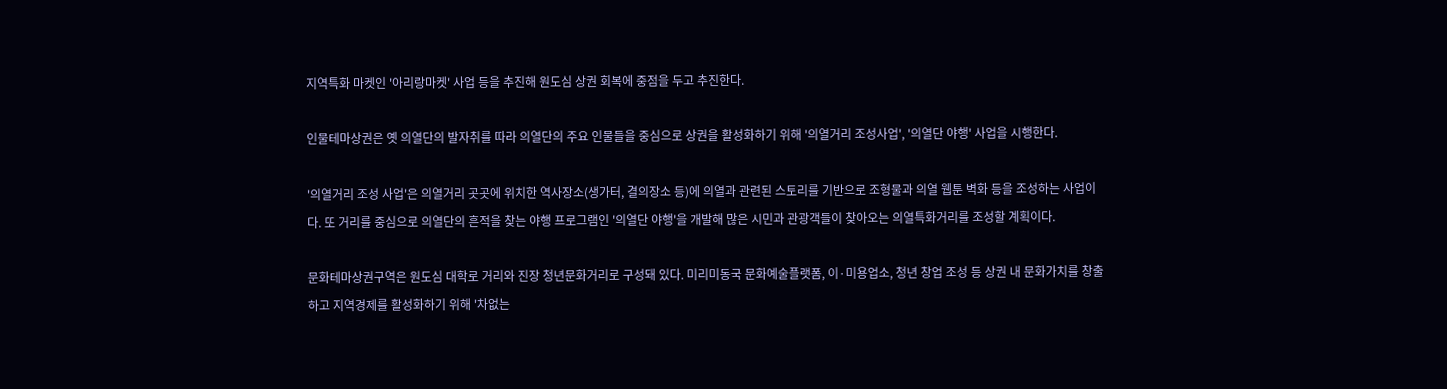지역특화 마켓인 '아리랑마켓' 사업 등을 추진해 원도심 상권 회복에 중점을 두고 추진한다.

인물테마상권은 옛 의열단의 발자취를 따라 의열단의 주요 인물들을 중심으로 상권을 활성화하기 위해 '의열거리 조성사업', '의열단 야행' 사업을 시행한다.

'의열거리 조성 사업'은 의열거리 곳곳에 위치한 역사장소(생가터, 결의장소 등)에 의열과 관련된 스토리를 기반으로 조형물과 의열 웹툰 벽화 등을 조성하는 사업이다. 또 거리를 중심으로 의열단의 흔적을 찾는 야행 프로그램인 '의열단 야행'을 개발해 많은 시민과 관광객들이 찾아오는 의열특화거리를 조성할 계획이다.

문화테마상권구역은 원도심 대학로 거리와 진장 청년문화거리로 구성돼 있다. 미리미동국 문화예술플랫폼, 이·미용업소, 청년 창업 조성 등 상권 내 문화가치를 창출하고 지역경제를 활성화하기 위해 '차없는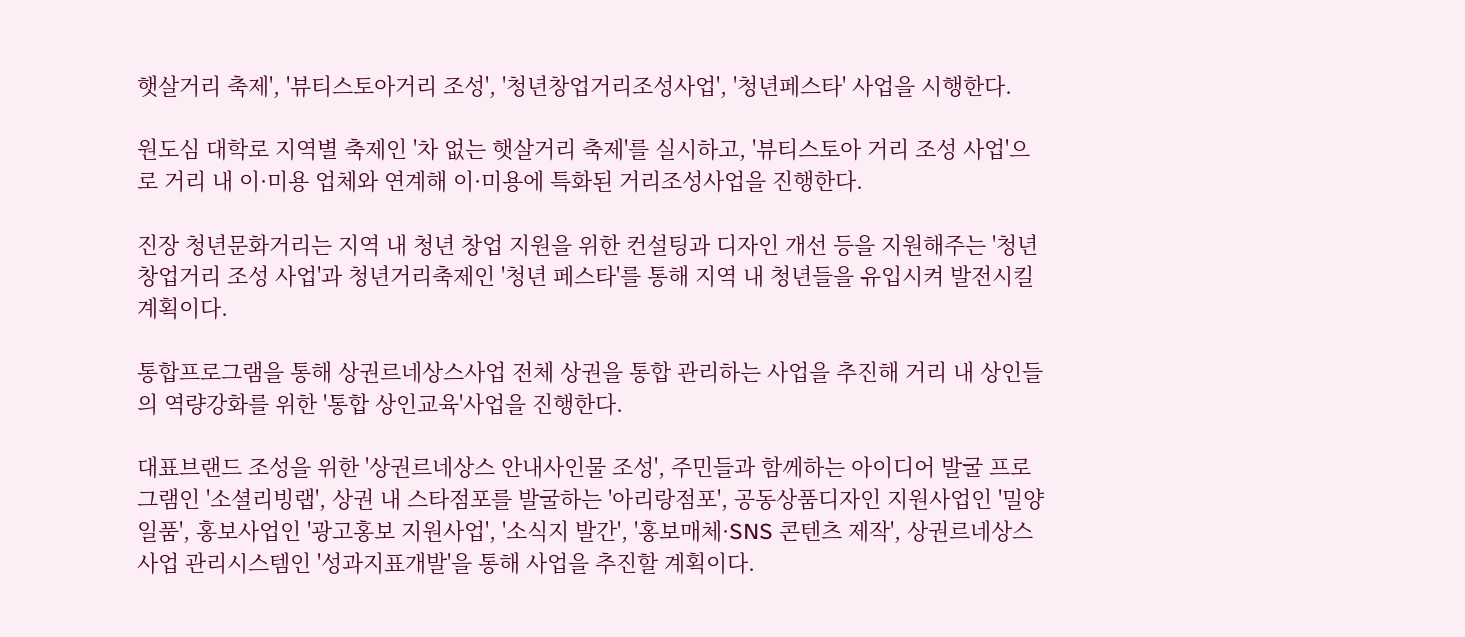햇살거리 축제', '뷰티스토아거리 조성', '청년창업거리조성사업', '청년페스타' 사업을 시행한다.

원도심 대학로 지역별 축제인 '차 없는 햇살거리 축제'를 실시하고, '뷰티스토아 거리 조성 사업'으로 거리 내 이·미용 업체와 연계해 이·미용에 특화된 거리조성사업을 진행한다.

진장 청년문화거리는 지역 내 청년 창업 지원을 위한 컨설팅과 디자인 개선 등을 지원해주는 '청년 창업거리 조성 사업'과 청년거리축제인 '청년 페스타'를 통해 지역 내 청년들을 유입시켜 발전시킬 계획이다.

통합프로그램을 통해 상권르네상스사업 전체 상권을 통합 관리하는 사업을 추진해 거리 내 상인들의 역량강화를 위한 '통합 상인교육'사업을 진행한다.

대표브랜드 조성을 위한 '상권르네상스 안내사인물 조성', 주민들과 함께하는 아이디어 발굴 프로그램인 '소셜리빙랩', 상권 내 스타점포를 발굴하는 '아리랑점포', 공동상품디자인 지원사업인 '밀양일품', 홍보사업인 '광고홍보 지원사업', '소식지 발간', '홍보매체·SNS 콘텐츠 제작', 상권르네상스사업 관리시스템인 '성과지표개발'을 통해 사업을 추진할 계획이다.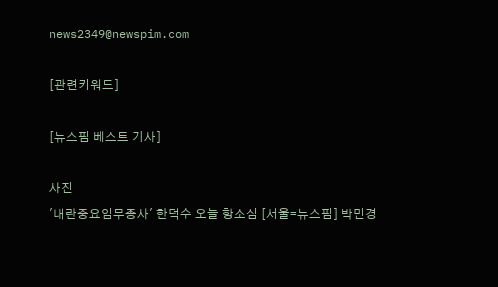news2349@newspim.com

[관련키워드]

[뉴스핌 베스트 기사]

사진
'내란중요임무종사' 한덕수 오늘 항소심 [서울=뉴스핌] 박민경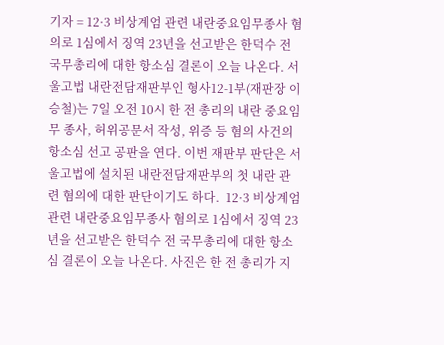기자 = 12·3 비상계엄 관련 내란중요임무종사 혐의로 1심에서 징역 23년을 선고받은 한덕수 전 국무총리에 대한 항소심 결론이 오늘 나온다. 서울고법 내란전담재판부인 형사12-1부(재판장 이승철)는 7일 오전 10시 한 전 총리의 내란 중요임무 종사, 허위공문서 작성, 위증 등 혐의 사건의 항소심 선고 공판을 연다. 이번 재판부 판단은 서울고법에 설치된 내란전담재판부의 첫 내란 관련 혐의에 대한 판단이기도 하다.  12·3 비상계엄 관련 내란중요임무종사 혐의로 1심에서 징역 23년을 선고받은 한덕수 전 국무총리에 대한 항소심 결론이 오늘 나온다. 사진은 한 전 총리가 지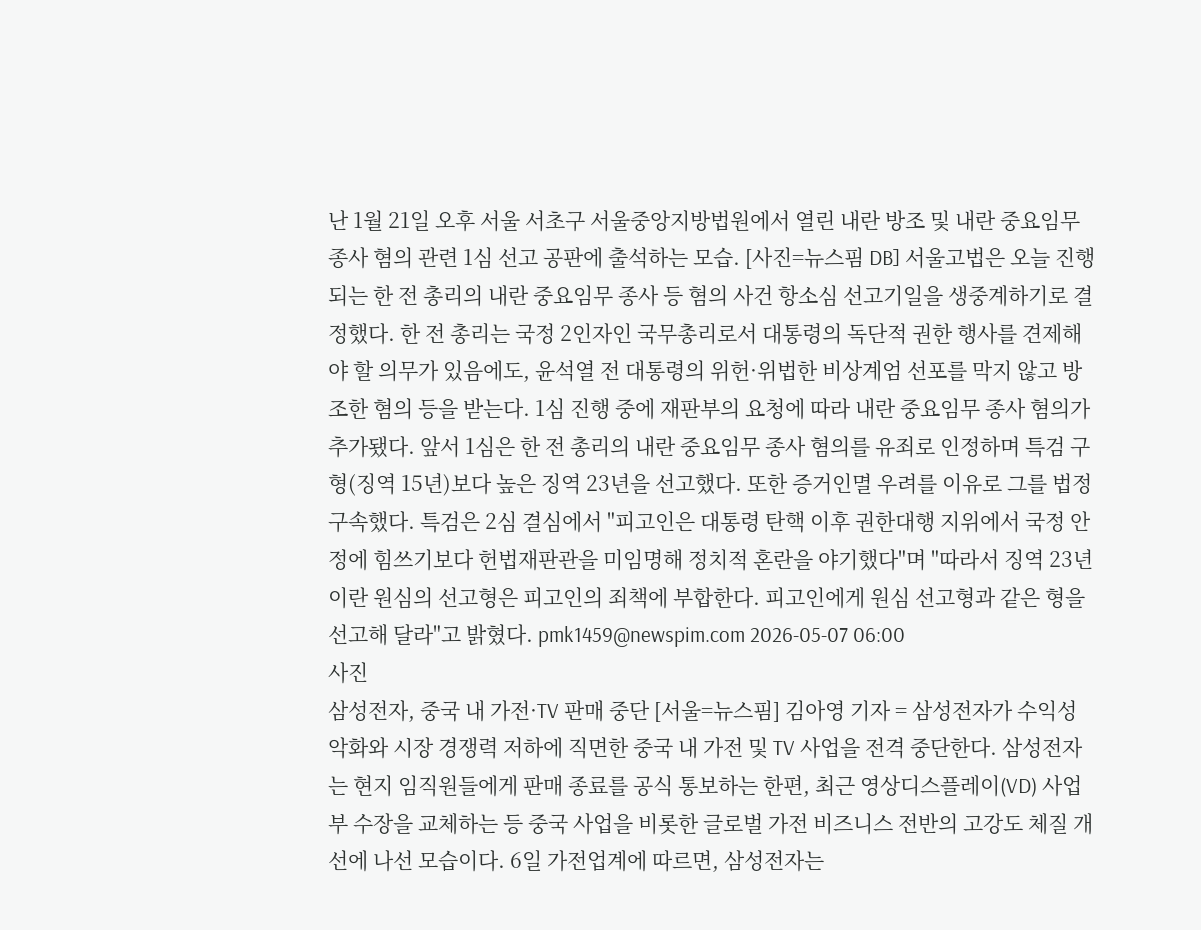난 1월 21일 오후 서울 서초구 서울중앙지방법원에서 열린 내란 방조 및 내란 중요임무 종사 혐의 관련 1심 선고 공판에 출석하는 모습. [사진=뉴스핌 DB] 서울고법은 오늘 진행되는 한 전 총리의 내란 중요임무 종사 등 혐의 사건 항소심 선고기일을 생중계하기로 결정했다. 한 전 총리는 국정 2인자인 국무총리로서 대통령의 독단적 권한 행사를 견제해야 할 의무가 있음에도, 윤석열 전 대통령의 위헌·위법한 비상계엄 선포를 막지 않고 방조한 혐의 등을 받는다. 1심 진행 중에 재판부의 요청에 따라 내란 중요임무 종사 혐의가 추가됐다. 앞서 1심은 한 전 총리의 내란 중요임무 종사 혐의를 유죄로 인정하며 특검 구형(징역 15년)보다 높은 징역 23년을 선고했다. 또한 증거인멸 우려를 이유로 그를 법정구속했다. 특검은 2심 결심에서 "피고인은 대통령 탄핵 이후 권한대행 지위에서 국정 안정에 힘쓰기보다 헌법재판관을 미임명해 정치적 혼란을 야기했다"며 "따라서 징역 23년이란 원심의 선고형은 피고인의 죄책에 부합한다. 피고인에게 원심 선고형과 같은 형을 선고해 달라"고 밝혔다. pmk1459@newspim.com 2026-05-07 06:00
사진
삼성전자, 중국 내 가전·TV 판매 중단 [서울=뉴스핌] 김아영 기자 = 삼성전자가 수익성 악화와 시장 경쟁력 저하에 직면한 중국 내 가전 및 TV 사업을 전격 중단한다. 삼성전자는 현지 임직원들에게 판매 종료를 공식 통보하는 한편, 최근 영상디스플레이(VD) 사업부 수장을 교체하는 등 중국 사업을 비롯한 글로벌 가전 비즈니스 전반의 고강도 체질 개선에 나선 모습이다. 6일 가전업계에 따르면, 삼성전자는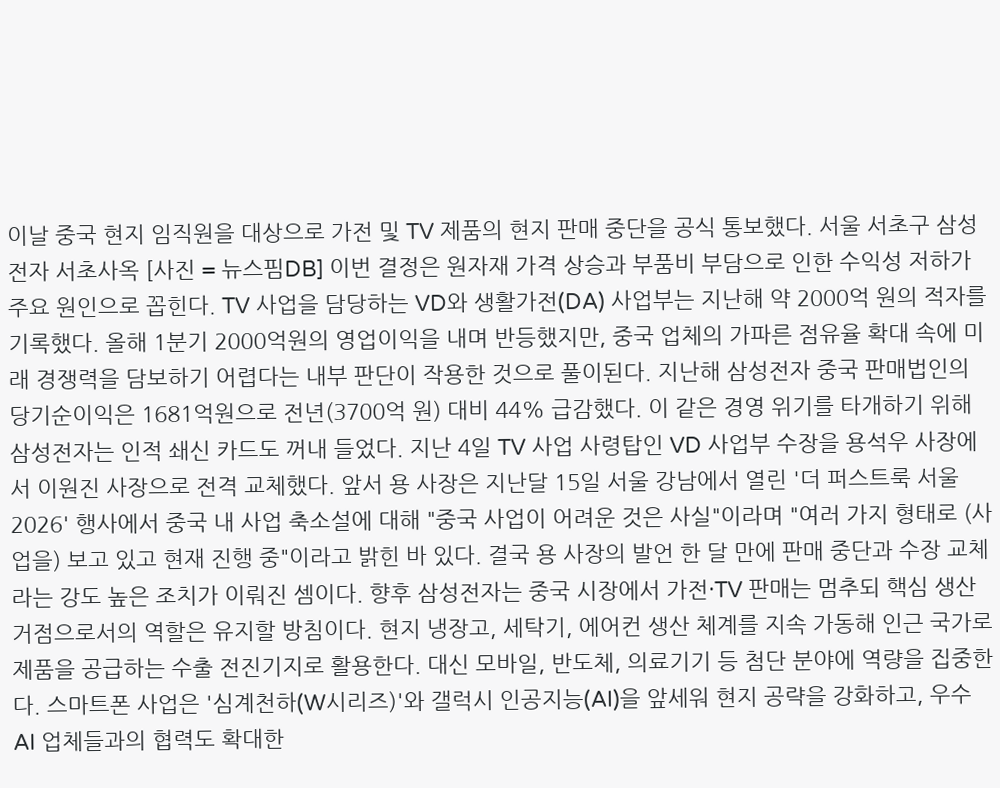이날 중국 현지 임직원을 대상으로 가전 및 TV 제품의 현지 판매 중단을 공식 통보했다. 서울 서초구 삼성전자 서초사옥 [사진 = 뉴스핌DB] 이번 결정은 원자재 가격 상승과 부품비 부담으로 인한 수익성 저하가 주요 원인으로 꼽힌다. TV 사업을 담당하는 VD와 생활가전(DA) 사업부는 지난해 약 2000억 원의 적자를 기록했다. 올해 1분기 2000억원의 영업이익을 내며 반등했지만, 중국 업체의 가파른 점유율 확대 속에 미래 경쟁력을 담보하기 어렵다는 내부 판단이 작용한 것으로 풀이된다. 지난해 삼성전자 중국 판매법인의 당기순이익은 1681억원으로 전년(3700억 원) 대비 44% 급감했다. 이 같은 경영 위기를 타개하기 위해 삼성전자는 인적 쇄신 카드도 꺼내 들었다. 지난 4일 TV 사업 사령탑인 VD 사업부 수장을 용석우 사장에서 이원진 사장으로 전격 교체했다. 앞서 용 사장은 지난달 15일 서울 강남에서 열린 '더 퍼스트룩 서울 2026' 행사에서 중국 내 사업 축소설에 대해 "중국 사업이 어려운 것은 사실"이라며 "여러 가지 형태로 (사업을) 보고 있고 현재 진행 중"이라고 밝힌 바 있다. 결국 용 사장의 발언 한 달 만에 판매 중단과 수장 교체라는 강도 높은 조치가 이뤄진 셈이다. 향후 삼성전자는 중국 시장에서 가전·TV 판매는 멈추되 핵심 생산 거점으로서의 역할은 유지할 방침이다. 현지 냉장고, 세탁기, 에어컨 생산 체계를 지속 가동해 인근 국가로 제품을 공급하는 수출 전진기지로 활용한다. 대신 모바일, 반도체, 의료기기 등 첨단 분야에 역량을 집중한다. 스마트폰 사업은 '심계천하(W시리즈)'와 갤럭시 인공지능(AI)을 앞세워 현지 공략을 강화하고, 우수 AI 업체들과의 협력도 확대한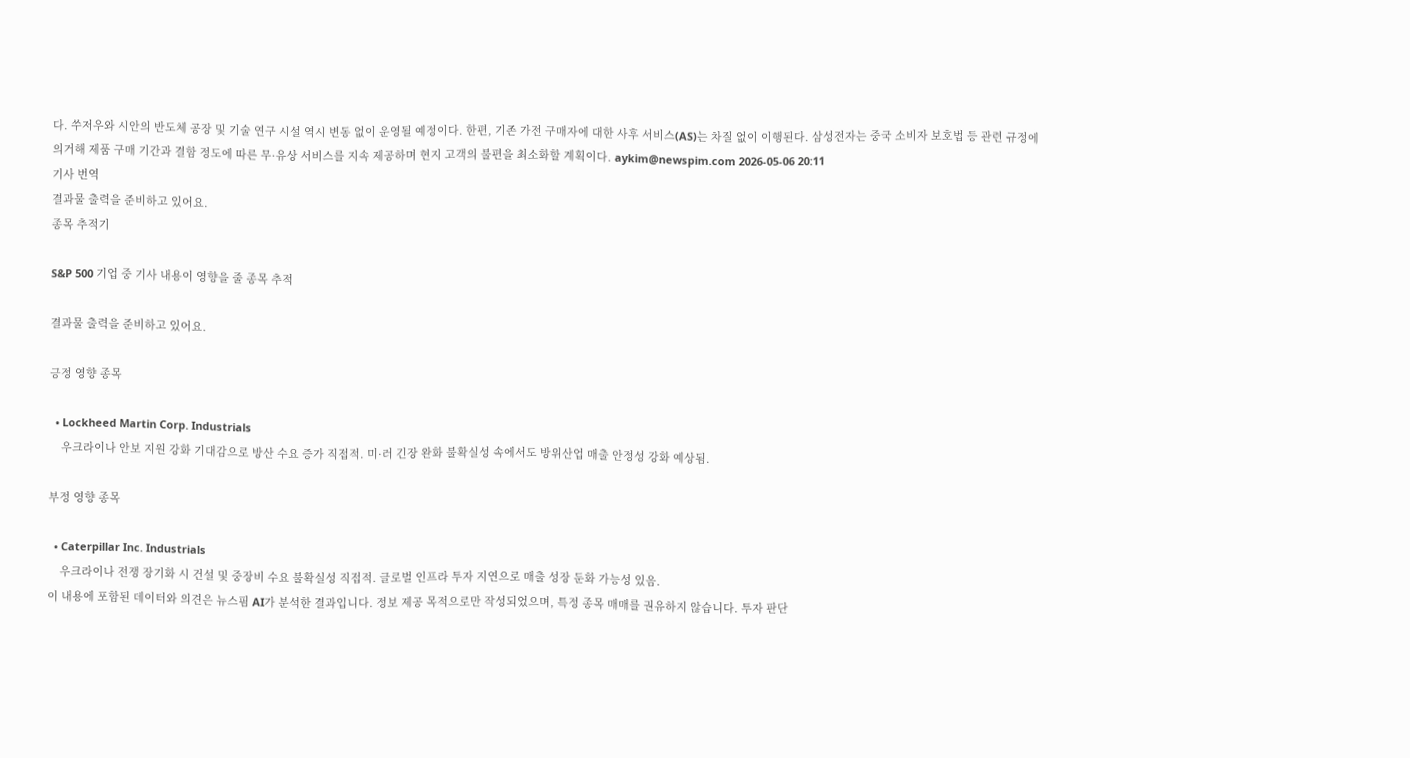다. 쑤저우와 시안의 반도체 공장 및 기술 연구 시설 역시 변동 없이 운영될 예정이다. 한편, 기존 가전 구매자에 대한 사후 서비스(AS)는 차질 없이 이행된다. 삼성전자는 중국 소비자 보호법 등 관련 규정에 의거해 제품 구매 기간과 결함 정도에 따른 무·유상 서비스를 지속 제공하며 현지 고객의 불편을 최소화할 계획이다. aykim@newspim.com 2026-05-06 20:11
기사 번역
결과물 출력을 준비하고 있어요.
종목 추적기

S&P 500 기업 중 기사 내용이 영향을 줄 종목 추적

결과물 출력을 준비하고 있어요.

긍정 영향 종목

  • Lockheed Martin Corp. Industrials
    우크라이나 안보 지원 강화 기대감으로 방산 수요 증가 직접적. 미·러 긴장 완화 불확실성 속에서도 방위산업 매출 안정성 강화 예상됨.

부정 영향 종목

  • Caterpillar Inc. Industrials
    우크라이나 전쟁 장기화 시 건설 및 중장비 수요 불확실성 직접적. 글로벌 인프라 투자 지연으로 매출 성장 둔화 가능성 있음.
이 내용에 포함된 데이터와 의견은 뉴스핌 AI가 분석한 결과입니다. 정보 제공 목적으로만 작성되었으며, 특정 종목 매매를 권유하지 않습니다. 투자 판단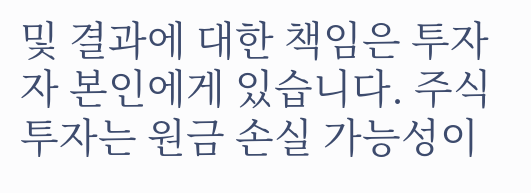및 결과에 대한 책임은 투자자 본인에게 있습니다. 주식 투자는 원금 손실 가능성이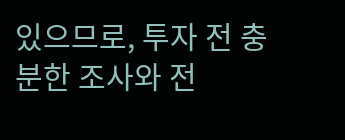있으므로, 투자 전 충분한 조사와 전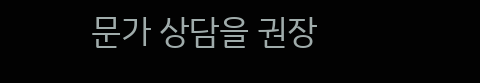문가 상담을 권장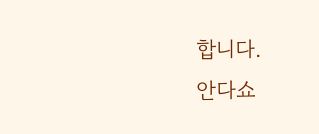합니다.
안다쇼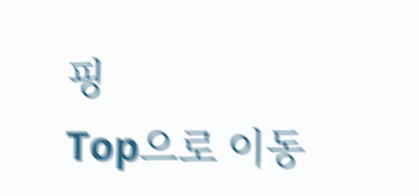핑
Top으로 이동